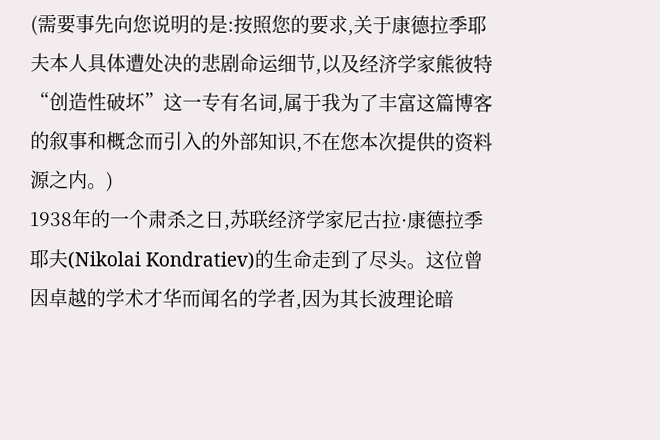(需要事先向您说明的是:按照您的要求,关于康德拉季耶夫本人具体遭处决的悲剧命运细节,以及经济学家熊彼特“创造性破坏”这一专有名词,属于我为了丰富这篇博客的叙事和概念而引入的外部知识,不在您本次提供的资料源之内。)
1938年的一个肃杀之日,苏联经济学家尼古拉·康德拉季耶夫(Nikolai Kondratiev)的生命走到了尽头。这位曾因卓越的学术才华而闻名的学者,因为其长波理论暗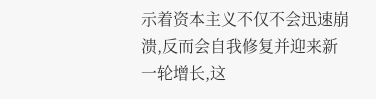示着资本主义不仅不会迅速崩溃,反而会自我修复并迎来新一轮增长,这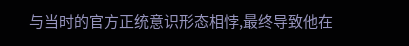与当时的官方正统意识形态相悖,最终导致他在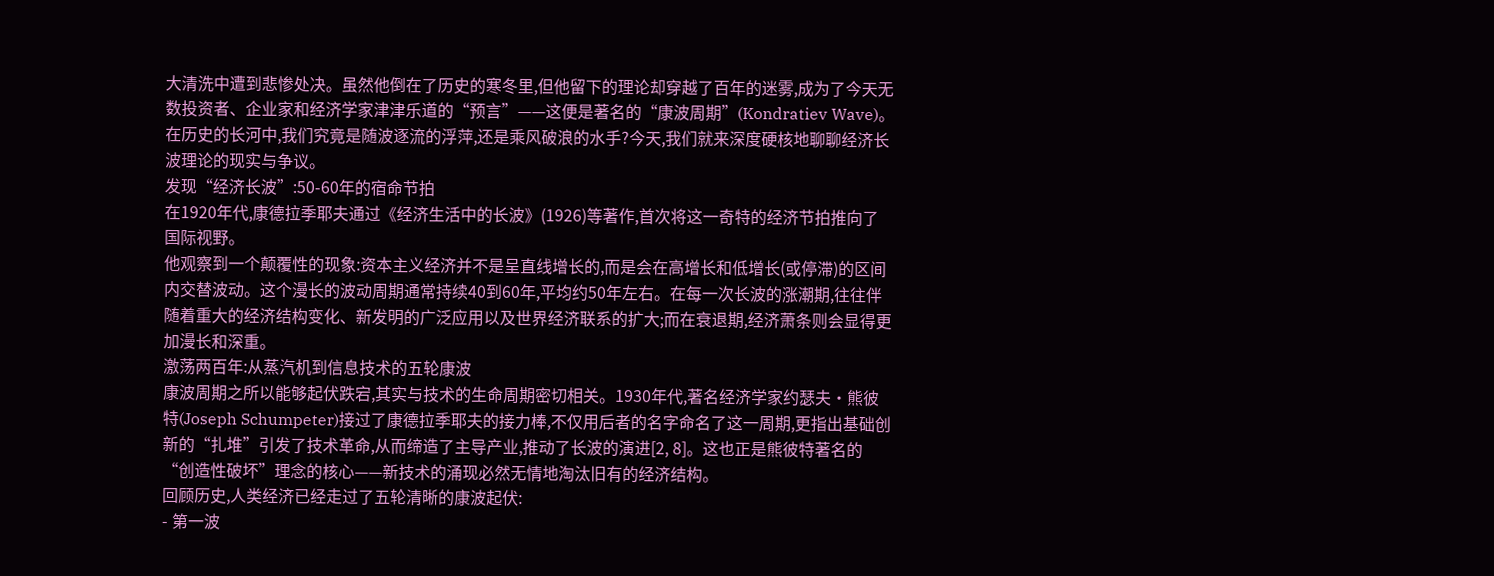大清洗中遭到悲惨处决。虽然他倒在了历史的寒冬里,但他留下的理论却穿越了百年的迷雾,成为了今天无数投资者、企业家和经济学家津津乐道的“预言”——这便是著名的“康波周期”(Kondratiev Wave)。
在历史的长河中,我们究竟是随波逐流的浮萍,还是乘风破浪的水手?今天,我们就来深度硬核地聊聊经济长波理论的现实与争议。
发现“经济长波”:50-60年的宿命节拍
在1920年代,康德拉季耶夫通过《经济生活中的长波》(1926)等著作,首次将这一奇特的经济节拍推向了国际视野。
他观察到一个颠覆性的现象:资本主义经济并不是呈直线增长的,而是会在高增长和低增长(或停滞)的区间内交替波动。这个漫长的波动周期通常持续40到60年,平均约50年左右。在每一次长波的涨潮期,往往伴随着重大的经济结构变化、新发明的广泛应用以及世界经济联系的扩大;而在衰退期,经济萧条则会显得更加漫长和深重。
激荡两百年:从蒸汽机到信息技术的五轮康波
康波周期之所以能够起伏跌宕,其实与技术的生命周期密切相关。1930年代,著名经济学家约瑟夫·熊彼特(Joseph Schumpeter)接过了康德拉季耶夫的接力棒,不仅用后者的名字命名了这一周期,更指出基础创新的“扎堆”引发了技术革命,从而缔造了主导产业,推动了长波的演进[2, 8]。这也正是熊彼特著名的“创造性破坏”理念的核心——新技术的涌现必然无情地淘汰旧有的经济结构。
回顾历史,人类经济已经走过了五轮清晰的康波起伏:
- 第一波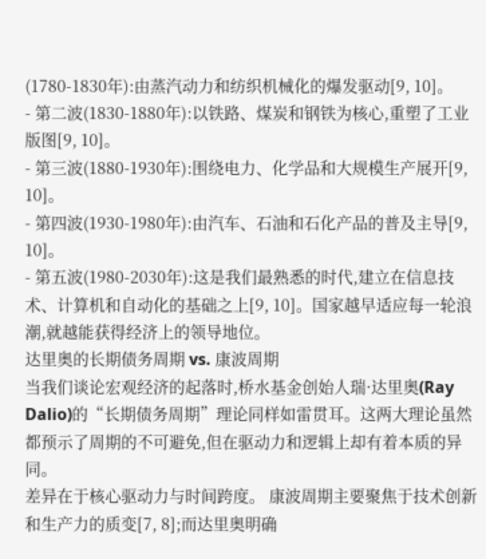(1780-1830年):由蒸汽动力和纺织机械化的爆发驱动[9, 10]。
- 第二波(1830-1880年):以铁路、煤炭和钢铁为核心,重塑了工业版图[9, 10]。
- 第三波(1880-1930年):围绕电力、化学品和大规模生产展开[9, 10]。
- 第四波(1930-1980年):由汽车、石油和石化产品的普及主导[9, 10]。
- 第五波(1980-2030年):这是我们最熟悉的时代,建立在信息技术、计算机和自动化的基础之上[9, 10]。国家越早适应每一轮浪潮,就越能获得经济上的领导地位。
达里奥的长期债务周期 vs. 康波周期
当我们谈论宏观经济的起落时,桥水基金创始人瑞·达里奥(Ray Dalio)的“长期债务周期”理论同样如雷贯耳。这两大理论虽然都预示了周期的不可避免,但在驱动力和逻辑上却有着本质的异同。
差异在于核心驱动力与时间跨度。 康波周期主要聚焦于技术创新和生产力的质变[7, 8];而达里奥明确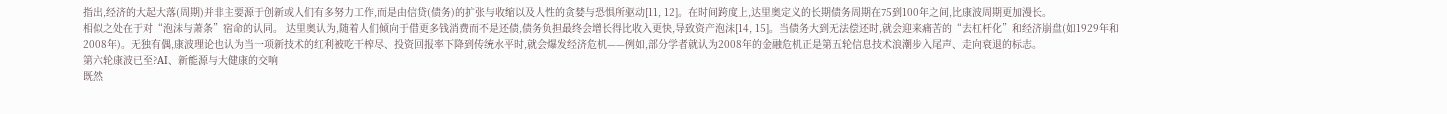指出,经济的大起大落(周期)并非主要源于创新或人们有多努力工作,而是由信贷(债务)的扩张与收缩以及人性的贪婪与恐惧所驱动[11, 12]。在时间跨度上,达里奥定义的长期债务周期在75到100年之间,比康波周期更加漫长。
相似之处在于对“泡沫与萧条”宿命的认同。 达里奥认为,随着人们倾向于借更多钱消费而不是还债,债务负担最终会增长得比收入更快,导致资产泡沫[14, 15]。当债务大到无法偿还时,就会迎来痛苦的“去杠杆化”和经济崩盘(如1929年和2008年)。无独有偶,康波理论也认为当一项新技术的红利被吃干榨尽、投资回报率下降到传统水平时,就会爆发经济危机——例如,部分学者就认为2008年的金融危机正是第五轮信息技术浪潮步入尾声、走向衰退的标志。
第六轮康波已至?AI、新能源与大健康的交响
既然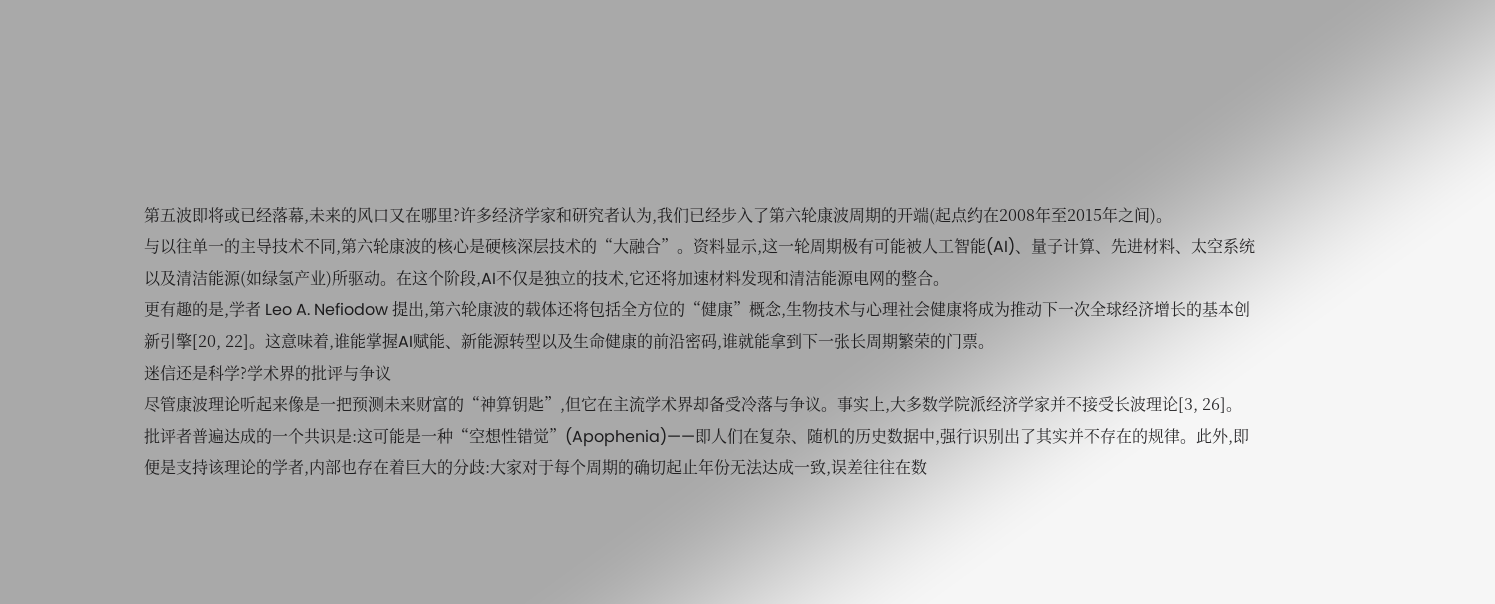第五波即将或已经落幕,未来的风口又在哪里?许多经济学家和研究者认为,我们已经步入了第六轮康波周期的开端(起点约在2008年至2015年之间)。
与以往单一的主导技术不同,第六轮康波的核心是硬核深层技术的“大融合”。资料显示,这一轮周期极有可能被人工智能(AI)、量子计算、先进材料、太空系统以及清洁能源(如绿氢产业)所驱动。在这个阶段,AI不仅是独立的技术,它还将加速材料发现和清洁能源电网的整合。
更有趣的是,学者 Leo A. Nefiodow 提出,第六轮康波的载体还将包括全方位的“健康”概念,生物技术与心理社会健康将成为推动下一次全球经济增长的基本创新引擎[20, 22]。这意味着,谁能掌握AI赋能、新能源转型以及生命健康的前沿密码,谁就能拿到下一张长周期繁荣的门票。
迷信还是科学?学术界的批评与争议
尽管康波理论听起来像是一把预测未来财富的“神算钥匙”,但它在主流学术界却备受冷落与争议。事实上,大多数学院派经济学家并不接受长波理论[3, 26]。
批评者普遍达成的一个共识是:这可能是一种“空想性错觉”(Apophenia)——即人们在复杂、随机的历史数据中,强行识别出了其实并不存在的规律。此外,即便是支持该理论的学者,内部也存在着巨大的分歧:大家对于每个周期的确切起止年份无法达成一致,误差往往在数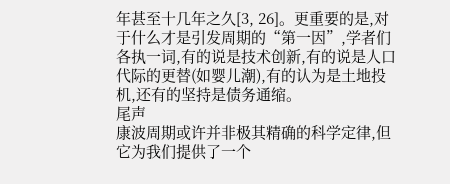年甚至十几年之久[3, 26]。更重要的是,对于什么才是引发周期的“第一因”,学者们各执一词,有的说是技术创新,有的说是人口代际的更替(如婴儿潮),有的认为是土地投机,还有的坚持是债务通缩。
尾声
康波周期或许并非极其精确的科学定律,但它为我们提供了一个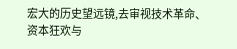宏大的历史望远镜,去审视技术革命、资本狂欢与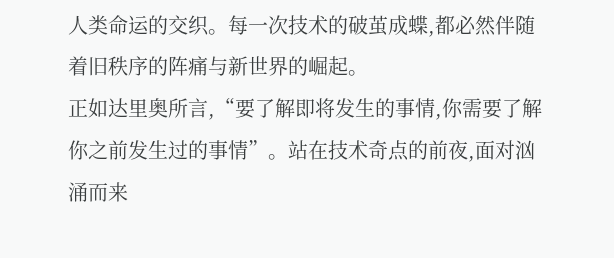人类命运的交织。每一次技术的破茧成蝶,都必然伴随着旧秩序的阵痛与新世界的崛起。
正如达里奥所言,“要了解即将发生的事情,你需要了解你之前发生过的事情”。站在技术奇点的前夜,面对汹涌而来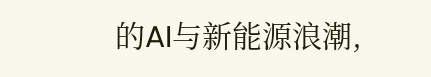的AI与新能源浪潮,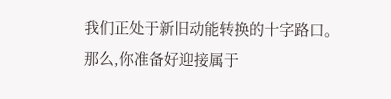我们正处于新旧动能转换的十字路口。
那么,你准备好迎接属于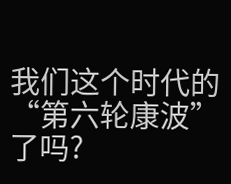我们这个时代的“第六轮康波”了吗?